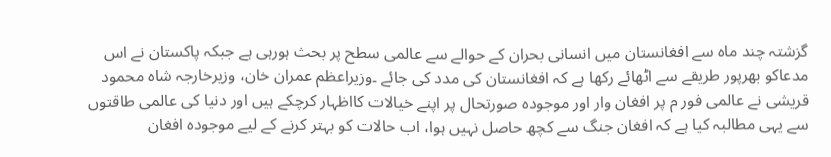گزشتہ چند ماہ سے افغانستان میں انسانی بحران کے حوالے سے عالمی سطح پر بحث ہورہی ہے جبکہ پاکستان نے اس مدعاکو بھرپور طریقے سے اٹھائے رکھا ہے کہ افغانستان کی مدد کی جائے ۔وزیراعظم عمران خان، وزیرخارجہ شاہ محمود قریشی نے عالمی فور م پر افغان وار اور موجودہ صورتحال پر اپنے خیالات کااظہار کرچکے ہیں اور دنیا کی عالمی طاقتوں سے یہی مطالبہ کیا ہے کہ افغان جنگ سے کچھ حاصل نہیں ہوا، اب حالات کو بہتر کرنے کے لیے موجودہ افغان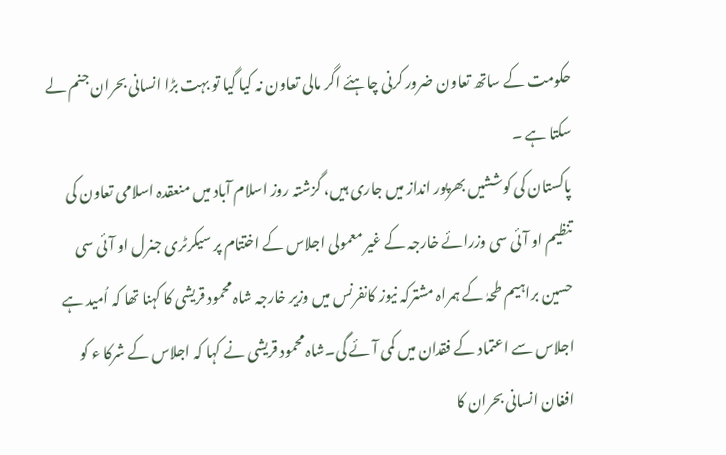حکومت کے ساتھ تعاون ضرور کرنی چاہئے اگر مالی تعاون نہ کیا گیا تو بہت بڑا انسانی بحران جنم لے سکتا ہے ۔
پاکستان کی کوششیں بھرپور انداز میں جاری ہیں، گزشتہ روز اسلام آباد میں منعقدہ اسلامی تعاون کی تنظیم او آئی سی وزرائے خارجہ کے غیر معمولی اجلاس کے اختتام پر سیکرٹری جنرل او آئی سی حسین براہیم طحہٰ کے ہمراہ مشترکہ نیوز کانفرنس میں وزیر خارجہ شاہ محمود قریشی کا کہنا تھا کہ اُمید ہے اجلاس سے اعتماد کے فقدان میں کمی آئے گی۔شاہ محمود قریشی نے کہا کہ اجلاس کے شرکا ء کو افغان انسانی بحران کا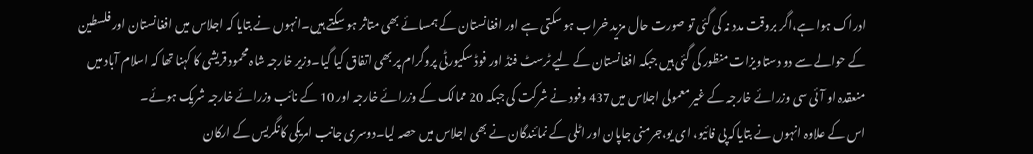ادراک ہوا ہے،اگر بروقت مدد نہ کی گئی تو صورت حال مزید خراب ہو سکتی ہے اور افغانستان کے ہمسائے بھی متاثر ہو سکتے ہیں۔انہوں نے بتایا کہ اجلاس میں افغانستان اور فلسطین کے حوالے سے دو دستاویزات منظور کی گئی ہیں جبکہ افغانستان کے لیے ٹرسٹ فنڈ اور فوڈ سکیورٹی پروگرام پر بھی اتفاق کیا گیا۔وزیر خارجہ شاہ محمود قریشی کا کہنا تھا کہ اسلام آباد میں منعقدہ او آئی سی وزرائے خارجہ کے غیر معمولی اجلاس میں437 وفود نے شرکت کی جبکہ 20 ممالک کے وزرائے خارجہ اور 10 کے نائب وزرائے خارجہ شریک ہوئے۔
اس کے علاوہ انہوں نے بتایاکہ پی فائیو، ای یو،جرمنی جاپان اور اٹلی کے نمائندگان نے بھی اجلاس میں حصہ لیا۔دوسری جانب امریکی کانگریس کے ارکان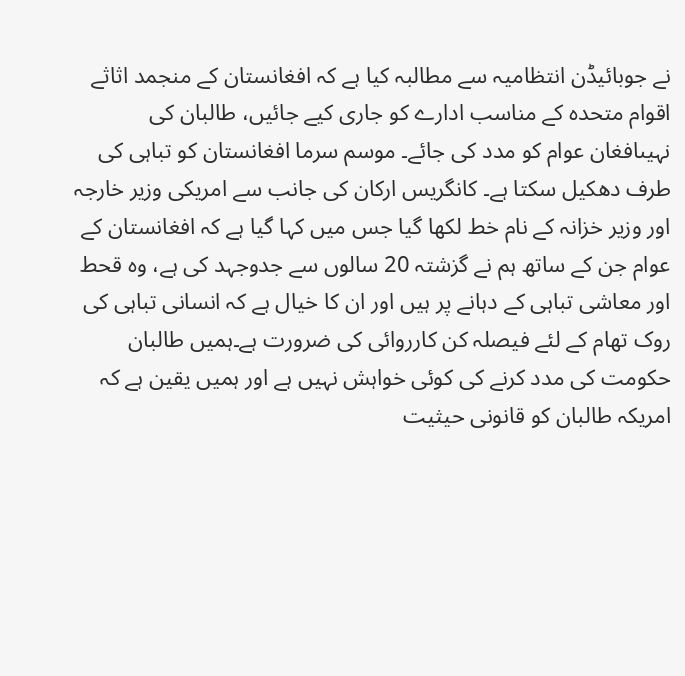نے جوبائیڈن انتظامیہ سے مطالبہ کیا ہے کہ افغانستان کے منجمد اثاثے اقوام متحدہ کے مناسب ادارے کو جاری کیے جائیں، طالبان کی نہیںافغان عوام کو مدد کی جائے۔ موسم سرما افغانستان کو تباہی کی طرف دھکیل سکتا ہے۔ کانگریس ارکان کی جانب سے امریکی وزیر خارجہ اور وزیر خزانہ کے نام خط لکھا گیا جس میں کہا گیا ہے کہ افغانستان کے عوام جن کے ساتھ ہم نے گزشتہ 20 سالوں سے جدوجہد کی ہے، وہ قحط اور معاشی تباہی کے دہانے پر ہیں اور ان کا خیال ہے کہ انسانی تباہی کی روک تھام کے لئے فیصلہ کن کارروائی کی ضرورت ہے۔ہمیں طالبان حکومت کی مدد کرنے کی کوئی خواہش نہیں ہے اور ہمیں یقین ہے کہ امریکہ طالبان کو قانونی حیثیت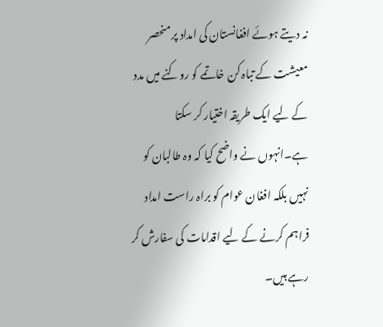نہ دیتے ہوئے افغانستان کی امداد پر منحصر معیشت کے تباہ کن خاتمے کو روکنے میں مدد کے لیے ایک طریقہ اختیار کر سکتا ہے۔انہوں نے واضح کیا کہ وہ طالبان کو نہیں بلکہ افغان عوام کو براہ راست امداد فراہم کرنے کے لیے اقدامات کی سفارش کر رہے ہیں۔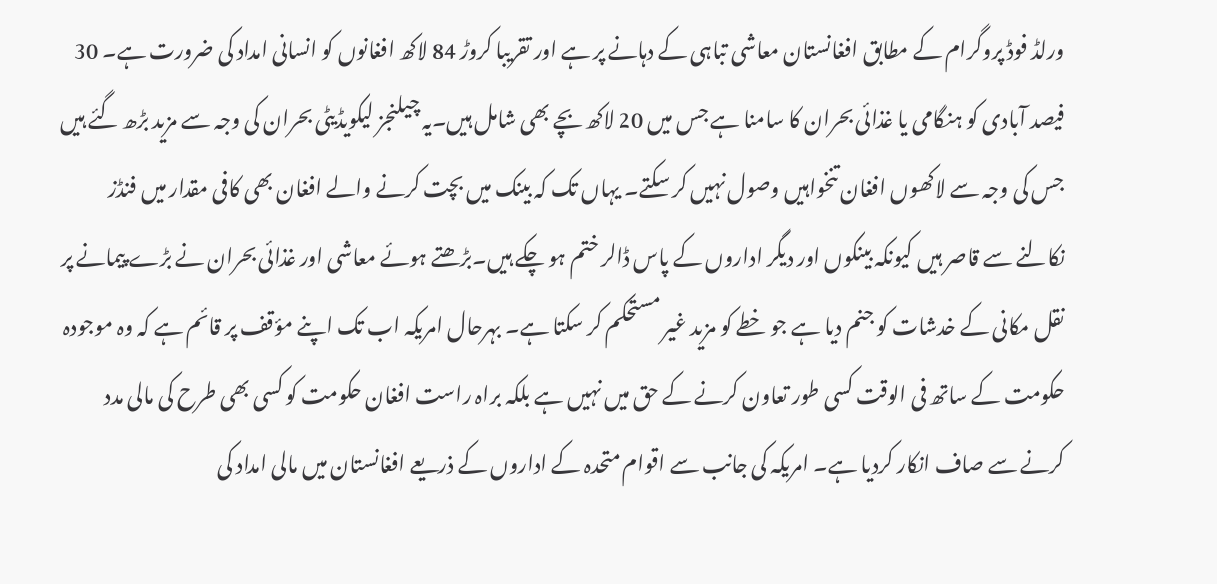ورلڈ فوڈ پروگرام کے مطابق افغانستان معاشی تباہی کے دہانے پر ہے اور تقریبا کروڑ 84 لاکھ افغانوں کو انسانی امداد کی ضرورت ہے۔ 30 فیصد آبادی کو ہنگامی یا غذائی بحران کا سامنا ہے جس میں 20 لاکھ بچے بھی شامل ہیں۔یہ چیلنجز لیکویڈیٹی بحران کی وجہ سے مزید بڑھ گئے ہیں جس کی وجہ سے لاکھوں افغان تنخواہیں وصول نہیں کر سکتے۔ یہاں تک کہ بینک میں بچت کرنے والے افغان بھی کافی مقدار میں فنڈز نکالنے سے قاصر ہیں کیونکہ بینکوں اور دیگر اداروں کے پاس ڈالر ختم ہو چکے ہیں۔بڑھتے ہوئے معاشی اور غذائی بحران نے بڑے پیمانے پر نقل مکانی کے خدشات کو جنم دیا ہے جو خطے کو مزید غیر مستحکم کر سکتا ہے۔ بہرحال امریکہ اب تک اپنے مؤقف پر قائم ہے کہ وہ موجودہ حکومت کے ساتھ فی الوقت کسی طور تعاون کرنے کے حق میں نہیں ہے بلکہ براہ راست افغان حکومت کو کسی بھی طرح کی مالی مدد کرنے سے صاف انکار کردیا ہے۔ امریکہ کی جانب سے اقوام متحدہ کے اداروں کے ذریعے افغانستان میں مالی امداد کی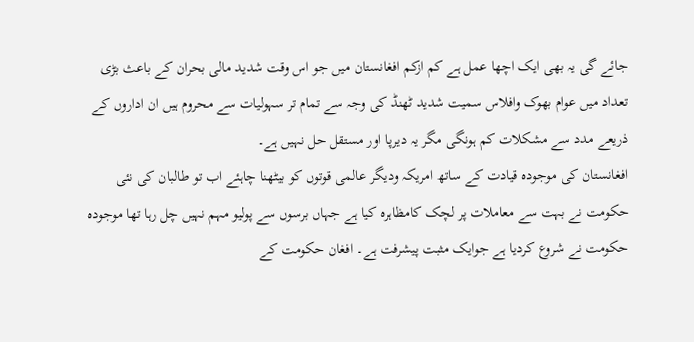جائے گی یہ بھی ایک اچھا عمل ہے کم ازکم افغانستان میں جو اس وقت شدید مالی بحران کے باعث بڑی تعداد میں عوام بھوک وافلاس سمیت شدید ٹھنڈ کی وجہ سے تمام تر سہولیات سے محروم ہیں ان اداروں کے ذریعے مدد سے مشکلات کم ہونگی مگر یہ دیرپا اور مستقل حل نہیں ہے۔
افغانستان کی موجودہ قیادت کے ساتھ امریکہ ودیگر عالمی قوتوں کو بیٹھنا چاہئے اب تو طالبان کی نئی حکومت نے بہت سے معاملات پر لچک کامظاہرہ کیا ہے جہاں برسوں سے پولیو مہم نہیں چل رہا تھا موجودہ حکومت نے شروع کردیا ہے جوایک مثبت پیشرفت ہے۔ افغان حکومت کے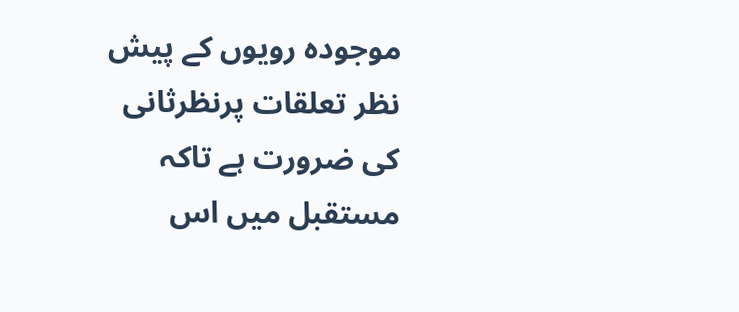موجودہ رویوں کے پیش نظر تعلقات پرنظرثانی کی ضرورت ہے تاکہ مستقبل میں اس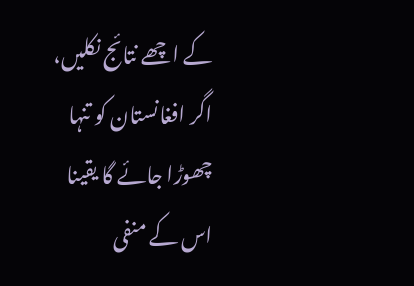کے اچھے نتائج نکلیں، اگر افغانستان کو تنہا چھوڑا جائے گا یقینا اس کے منفی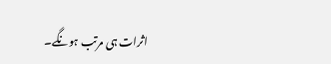اثرات ہی مرتب ہونگے۔